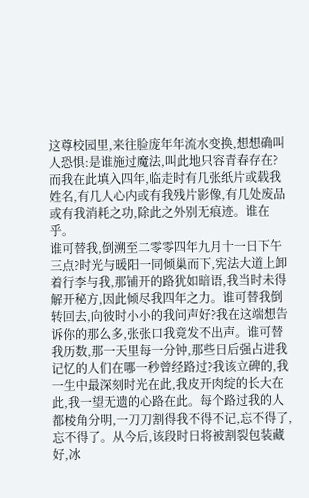这尊校园里,来往脸庞年年流水变换,想想确叫人恐惧:是谁施过魔法,叫此地只容青春存在?而我在此填入四年,临走时有几张纸片或载我姓名,有几人心内或有我残片影像,有几处废品或有我消耗之功,除此之外别无痕迹。谁在乎。
谁可替我,倒溯至二零零四年九月十一日下午三点?时光与暖阳一同倾巢而下,宪法大道上卸着行李与我,那铺开的路犹如暗语,我当时未得解开秘方,因此倾尽我四年之力。谁可替我倒转回去,向彼时小小的我问声好?我在这端想告诉你的那么多,张张口我竟发不出声。谁可替我历数,那一天里每一分钟,那些日后强占进我记忆的人们在哪一秒曾经路过?我该立碑的,我一生中最深刻时光在此,我皮开肉绽的长大在此,我一望无遗的心路在此。每个路过我的人都棱角分明,一刀刀割得我不得不记,忘不得了,忘不得了。从今后,该段时日将被割裂包装藏好,冰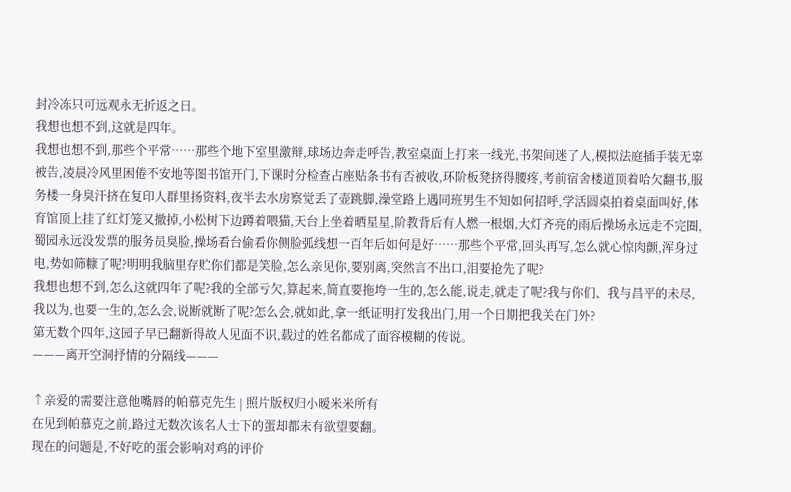封冷冻只可远观永无折返之日。
我想也想不到,这就是四年。
我想也想不到,那些个平常……那些个地下室里激辩,球场边奔走呼告,教室桌面上打来一线光,书架间迷了人,模拟法庭插手装无辜被告,凌晨冷风里困倦不安地等图书馆开门,下课时分检查占座贴条书有否被收,环阶板凳挤得腰疼,考前宿舍楼道顶着哈欠翻书,服务楼一身臭汗挤在复印人群里扬资料,夜半去水房察觉丢了壶跳脚,澡堂路上遇同班男生不知如何招呼,学活圆桌拍着桌面叫好,体育馆顶上挂了红灯笼又撤掉,小松树下边蹲着喂猫,天台上坐着晒星星,阶教背后有人燃一根烟,大灯齐亮的雨后操场永远走不完圈,蜀园永远没发票的服务员臭脸,操场看台偷看你侧脸弧线想一百年后如何是好……那些个平常,回头再写,怎么就心惊肉颤,浑身过电,势如筛糠了呢?明明我脑里存贮你们都是笑脸,怎么亲见你,要别离,突然言不出口,泪要抢先了呢?
我想也想不到,怎么这就四年了呢?我的全部亏欠,算起来,简直要拖垮一生的,怎么能,说走,就走了呢?我与你们、我与昌平的未尽,我以为,也要一生的,怎么会,说断就断了呢?怎么会,就如此,拿一纸证明打发我出门,用一个日期把我关在门外?
第无数个四年,这园子早已翻新得故人见面不识,载过的姓名都成了面容模糊的传说。
———离开空洞抒情的分隔线———

↑亲爱的需要注意他嘴唇的帕慕克先生 | 照片版权归小暧米米所有
在见到帕慕克之前,路过无数次该名人士下的蛋却都未有欲望要翻。
现在的问题是,不好吃的蛋会影响对鸡的评价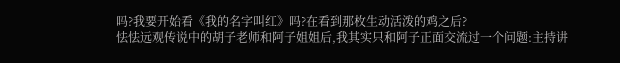吗?我要开始看《我的名字叫红》吗?在看到那枚生动活泼的鸡之后?
怯怯远观传说中的胡子老师和阿子姐姐后,我其实只和阿子正面交流过一个问题:主持讲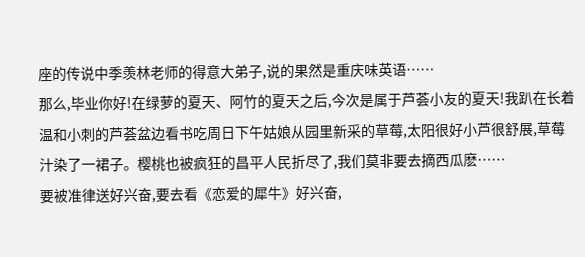座的传说中季羡林老师的得意大弟子,说的果然是重庆味英语……
那么,毕业你好!在绿萝的夏天、阿竹的夏天之后,今次是属于芦荟小友的夏天!我趴在长着温和小刺的芦荟盆边看书吃周日下午姑娘从园里新采的草莓,太阳很好小芦很舒展,草莓汁染了一裙子。樱桃也被疯狂的昌平人民折尽了,我们莫非要去摘西瓜麽……
要被准律送好兴奋,要去看《恋爱的犀牛》好兴奋,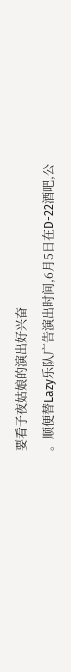要看子夜姑娘的演出好兴奋
。顺便替Lazy乐队广告演出时间,6月5日在D-22酒吧,公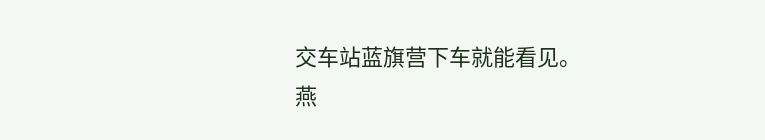交车站蓝旗营下车就能看见。
燕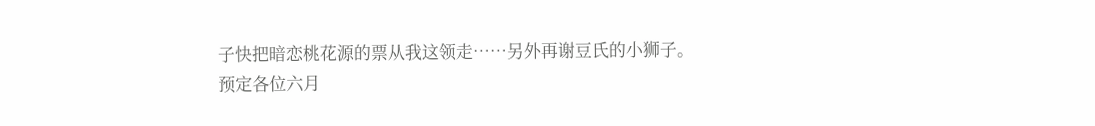子快把暗恋桃花源的票从我这领走……另外再谢豆氏的小狮子。
预定各位六月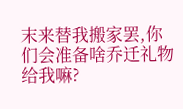末来替我搬家罢,你们会准备啥乔迁礼物给我嘛?